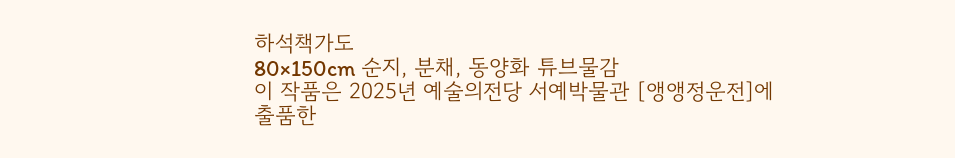하석책가도
80×150cm 순지, 분채, 동양화 튜브물감
이 작품은 2025년 예술의전당 서예박물관 [앵앵정운전]에 출품한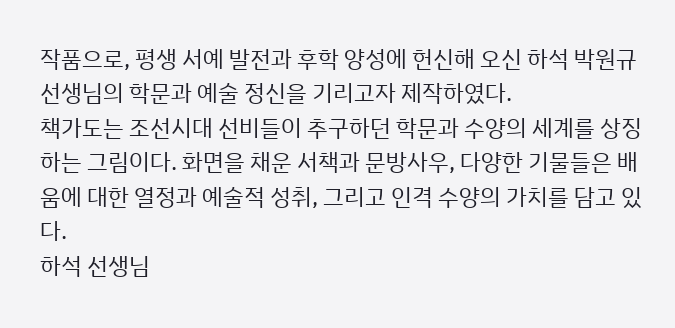작품으로, 평생 서예 발전과 후학 양성에 헌신해 오신 하석 박원규 선생님의 학문과 예술 정신을 기리고자 제작하였다.
책가도는 조선시대 선비들이 추구하던 학문과 수양의 세계를 상징하는 그림이다. 화면을 채운 서책과 문방사우, 다양한 기물들은 배움에 대한 열정과 예술적 성취, 그리고 인격 수양의 가치를 담고 있다.
하석 선생님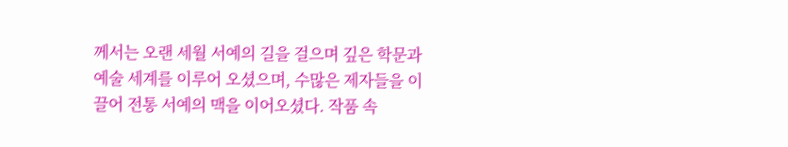께서는 오랜 세월 서예의 길을 걸으며 깊은 학문과 예술 세계를 이루어 오셨으며, 수많은 제자들을 이끌어 전통 서예의 맥을 이어오셨다. 작품 속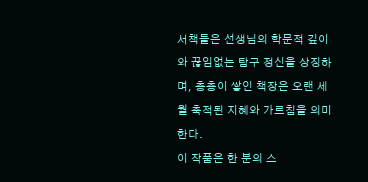서책들은 선생님의 학문적 깊이와 끊임없는 탐구 정신을 상징하며, 층층이 쌓인 책장은 오랜 세월 축적된 지혜와 가르침을 의미한다.
이 작품은 한 분의 스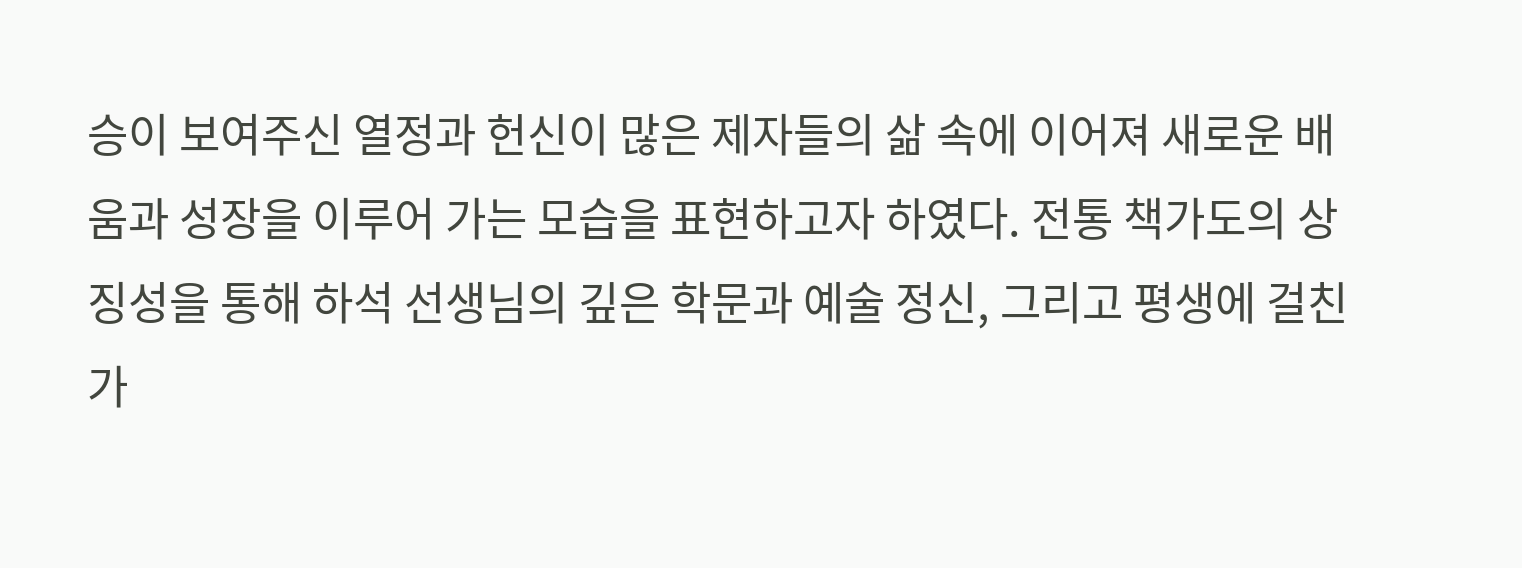승이 보여주신 열정과 헌신이 많은 제자들의 삶 속에 이어져 새로운 배움과 성장을 이루어 가는 모습을 표현하고자 하였다. 전통 책가도의 상징성을 통해 하석 선생님의 깊은 학문과 예술 정신, 그리고 평생에 걸친 가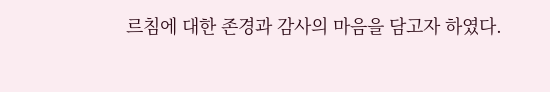르침에 대한 존경과 감사의 마음을 담고자 하였다.